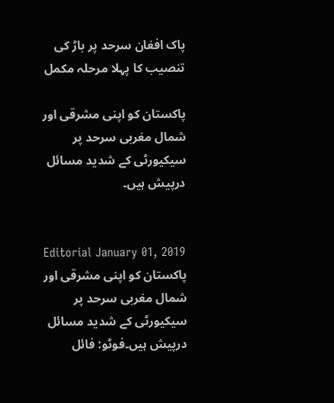پاک افغان سرحد پر باڑ کی تنصیب کا پہلا مرحلہ مکمل

پاکستان کو اپنی مشرقی اور شمال مغربی سرحد پر سیکیورٹی کے شدید مسائل درپیش ہیں۔


Editorial January 01, 2019
پاکستان کو اپنی مشرقی اور شمال مغربی سرحد پر سیکیورٹی کے شدید مسائل درپیش ہیں۔فوٹو: فائل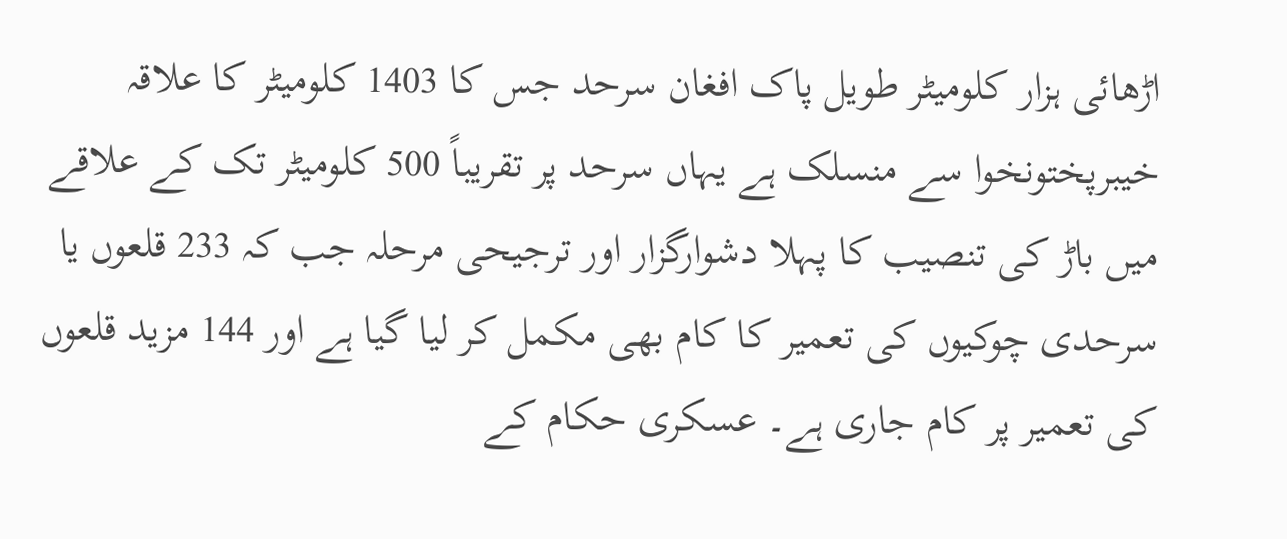اڑھائی ہزار کلومیٹر طویل پاک افغان سرحد جس کا 1403 کلومیٹر کا علاقہ خیبرپختونخوا سے منسلک ہے یہاں سرحد پر تقریباً 500 کلومیٹر تک کے علاقے میں باڑ کی تنصیب کا پہلا دشوارگزار اور ترجیحی مرحلہ جب کہ 233 قلعوں یا سرحدی چوکیوں کی تعمیر کا کام بھی مکمل کر لیا گیا ہے اور 144 مزید قلعوں کی تعمیر پر کام جاری ہے۔ عسکری حکام کے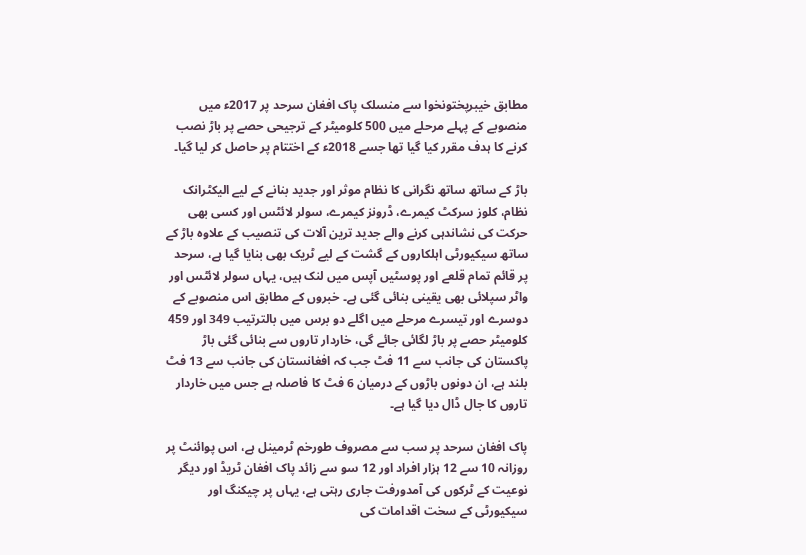مطابق خیبرپختونخوا سے منسلک پاک افغان سرحد پر 2017ء میں منصوبے کے پہلے مرحلے میں 500 کلومیٹر کے ترجیحی حصے پر باڑ نصب کرنے کا ہدف مقرر کیا گیا تھا جسے 2018ء کے اختتام پر حاصل کر لیا گیا۔

باڑ کے ساتھ ساتھ نگرانی کا نظام موثر اور جدید بنانے کے لیے الیکٹرانک نظام، کلوز سرکٹ کیمرے، ڈرونز کیمرے، سولر لائٹس اور کسی بھی حرکت کی نشاندہی کرنے والے جدید ترین آلات کی تنصیب کے علاوہ باڑ کے ساتھ سیکیورٹی اہلکاروں کے گشت کے لیے ٹریک بھی بنایا گیا ہے، سرحد پر قائم تمام قلعے اور پوسٹیں آپس میں لنک ہیں، یہاں سولر لائٹس اور واٹر سپلائی بھی یقینی بنائی گئی ہے۔ خبروں کے مطابق اس منصوبے کے دوسرے اور تیسرے مرحلے میں اگلے دو برس میں بالترتیب 349 اور 459 کلومیٹر حصے پر باڑ لگائی جائے گی، خاردار تاروں سے بنائی گئی باڑ پاکستان کی جانب سے 11 فٹ جب کہ افغانستان کی جانب سے 13 فٹ بلند ہے، ان دونوں باڑوں کے درمیان 6 فٹ کا فاصلہ ہے جس میں خاردار تاروں کا جال ڈال دیا گیا ہے۔

پاک افغان سرحد پر سب سے مصروف طورخم ٹرمینل ہے، اس پوائنٹ پر روزانہ 10 سے 12 ہزار افراد اور 12 سو سے زائد پاک افغان ٹریڈ اور دیگر نوعیت کے ٹرکوں کی آمدورفت جاری رہتی ہے، یہاں پر چیکنگ اور سیکیورٹی کے سخت اقدامات کی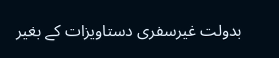بدولت غیرسفری دستاویزات کے بغیر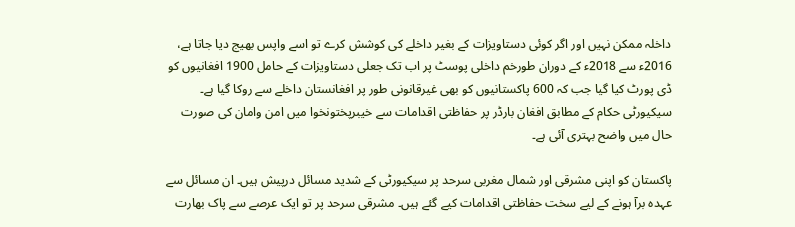داخلہ ممکن نہیں اور اگر کوئی دستاویزات کے بغیر داخلے کی کوشش کرے تو اسے واپس بھیج دیا جاتا ہے، 2016ء سے 2018ء کے دوران طورخم داخلی پوسٹ پر اب تک جعلی دستاویزات کے حامل 1900 افغانیوں کو ڈی پورٹ کیا گیا جب کہ 600 پاکستانیوں کو بھی غیرقانونی طور پر افغانستان داخلے سے روکا گیا ہے۔ سیکیورٹی حکام کے مطابق افغان بارڈر پر حفاظتی اقدامات سے خیبرپختونخوا میں امن وامان کی صورت حال میں واضح بہتری آئی ہے۔

پاکستان کو اپنی مشرقی اور شمال مغربی سرحد پر سیکیورٹی کے شدید مسائل درپیش ہیں۔ ان مسائل سے عہدہ برآ ہونے کے لیے سخت حفاظتی اقدامات کیے گئے ہیں۔ مشرقی سرحد پر تو ایک عرصے سے پاک بھارت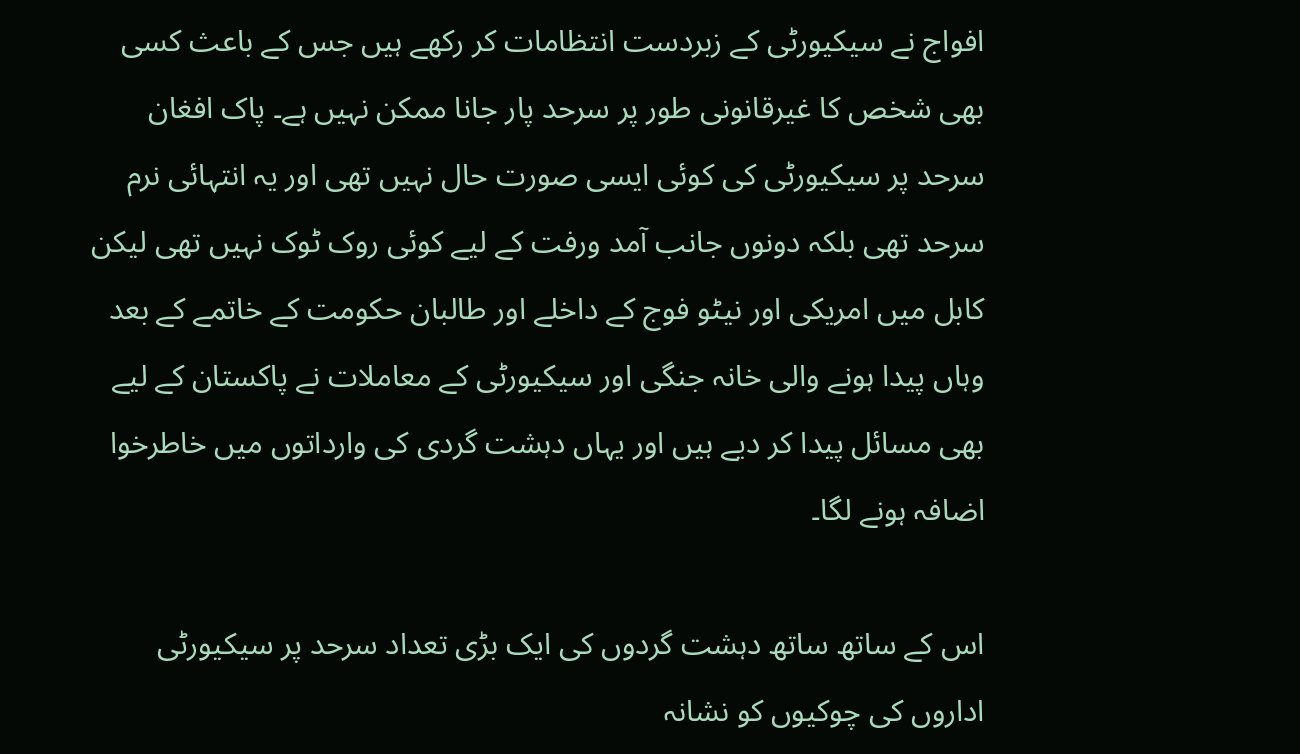افواج نے سیکیورٹی کے زبردست انتظامات کر رکھے ہیں جس کے باعث کسی بھی شخص کا غیرقانونی طور پر سرحد پار جانا ممکن نہیں ہے۔ پاک افغان سرحد پر سیکیورٹی کی کوئی ایسی صورت حال نہیں تھی اور یہ انتہائی نرم سرحد تھی بلکہ دونوں جانب آمد ورفت کے لیے کوئی روک ٹوک نہیں تھی لیکن کابل میں امریکی اور نیٹو فوج کے داخلے اور طالبان حکومت کے خاتمے کے بعد وہاں پیدا ہونے والی خانہ جنگی اور سیکیورٹی کے معاملات نے پاکستان کے لیے بھی مسائل پیدا کر دیے ہیں اور یہاں دہشت گردی کی وارداتوں میں خاطرخوا اضافہ ہونے لگا۔

اس کے ساتھ ساتھ دہشت گردوں کی ایک بڑی تعداد سرحد پر سیکیورٹی اداروں کی چوکیوں کو نشانہ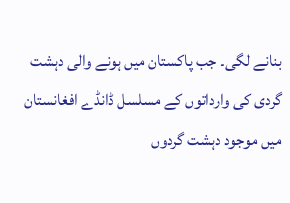بنانے لگی۔ جب پاکستان میں ہونے والی دہشت گردی کی وارداتوں کے مسلسل ڈانڈے افغانستان میں موجود دہشت گردوں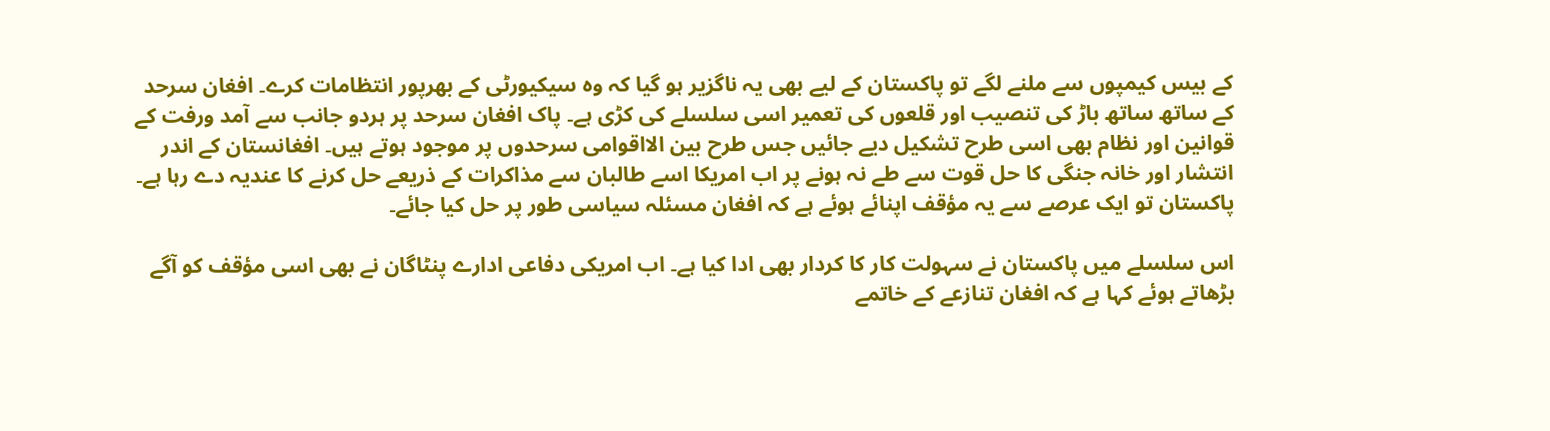کے بیس کیمپوں سے ملنے لگے تو پاکستان کے لیے بھی یہ ناگزیر ہو گیا کہ وہ سیکیورٹی کے بھرپور انتظامات کرے۔ افغان سرحد کے ساتھ ساتھ باڑ کی تنصیب اور قلعوں کی تعمیر اسی سلسلے کی کڑی ہے۔ پاک افغان سرحد پر ہردو جانب سے آمد ورفت کے قوانین اور نظام بھی اسی طرح تشکیل دیے جائیں جس طرح بین الااقوامی سرحدوں پر موجود ہوتے ہیں۔ افغانستان کے اندر انتشار اور خانہ جنگی کا حل قوت سے طے نہ ہونے پر اب امریکا اسے طالبان سے مذاکرات کے ذریعے حل کرنے کا عندیہ دے رہا ہے۔ پاکستان تو ایک عرصے سے یہ مؤقف اپنائے ہوئے ہے کہ افغان مسئلہ سیاسی طور پر حل کیا جائے۔

اس سلسلے میں پاکستان نے سہولت کار کا کردار بھی ادا کیا ہے۔ اب امریکی دفاعی ادارے پنٹاگان نے بھی اسی مؤقف کو آگے بڑھاتے ہوئے کہا ہے کہ افغان تنازعے کے خاتمے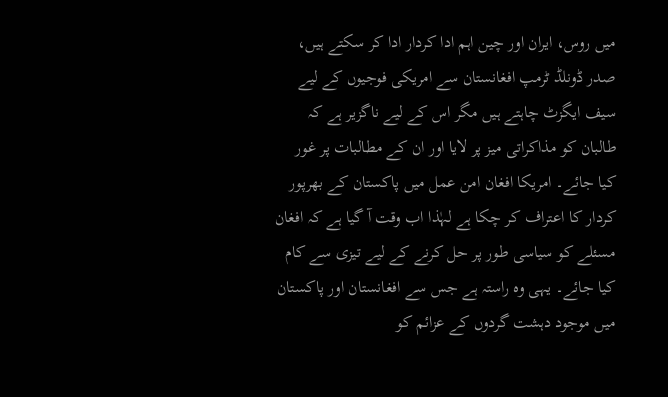میں روس، ایران اور چین اہم ادا کردار ادا کر سکتے ہیں، صدر ڈونلڈ ٹرمپ افغانستان سے امریکی فوجیوں کے لیے سیف ایگزٹ چاہتے ہیں مگر اس کے لیے ناگزیر ہے کہ طالبان کو مذاکراتی میز پر لایا اور ان کے مطالبات پر غور کیا جائے۔ امریکا افغان امن عمل میں پاکستان کے بھرپور کردار کا اعتراف کر چکا ہے لہٰذا اب وقت آ گیا ہے کہ افغان مسئلے کو سیاسی طور پر حل کرنے کے لیے تیزی سے کام کیا جائے۔ یہی وہ راستہ ہے جس سے افغانستان اور پاکستان میں موجود دہشت گردوں کے عزائم کو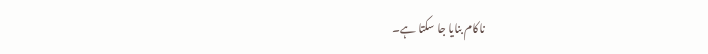ناکام بنایا جا سکتا ہے۔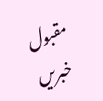مقبول خبریں